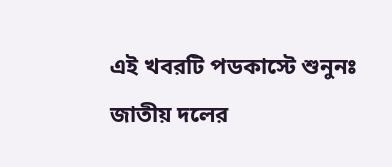এই খবরটি পডকাস্টে শুনুনঃ
জাতীয় দলের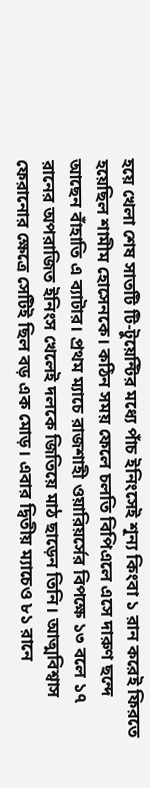হয়ে খেলা শেষ সাতটি টি-টুয়েন্টির মধ্যে পাঁচ ইনিংসেই শূন্য কিংবা ১ রান করেই ফিরতে হয়েছিল শামীম হোসেনকে। কঠিন সময় ফেলে চলতি বিপিএলে এসে দারুণ ছন্দে আছেন বাঁহাতি এ ব্যাটার। প্রথম ম্যাচে রাজশাহী ওয়ারিয়র্সের বিপক্ষে ১৩ বলে ১৭ রানের অপরাজিত ইনিংস খেলেই দলকে জিতিয়ে মাঠ ছাড়েন তিনি। আত্মবিশ্বাস ফেরানোর ক্ষেত্রে সেটিই ছিল বড় এক মোড়। এবার দ্বিতীয় ম্যাচেও ৮১ রানে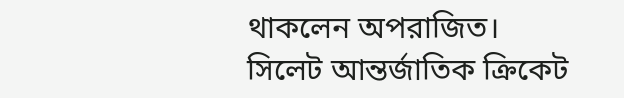থাকলেন অপরাজিত।
সিলেট আন্তর্জাতিক ক্রিকেট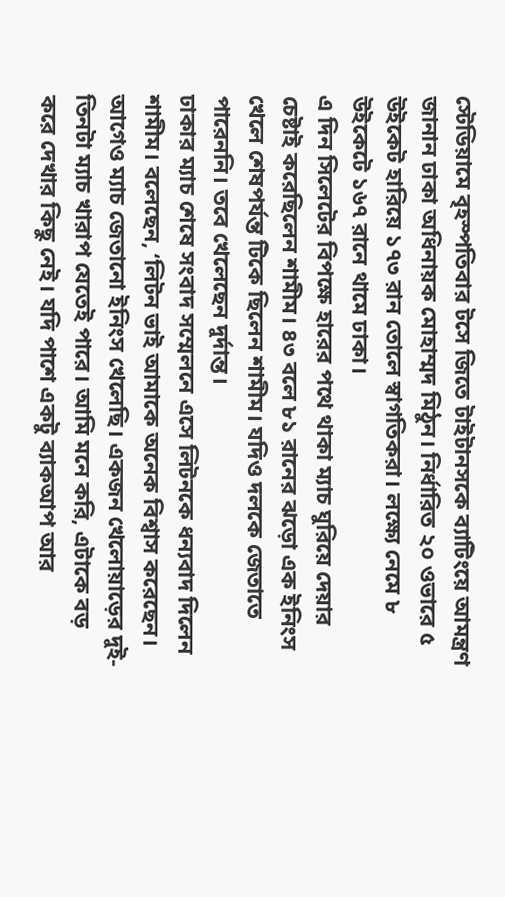স্টেডিয়ামে বৃহস্পতিবার টসে জিতে টাইটানসকে ব্যাটিংয়ে আমন্ত্রণ জানান ঢাকা অধিনায়ক মোহাম্মদ মিঠুন। নির্ধারিত ২০ ওভারে ৫ উইকেট হারিয়ে ১৭৩ রান তোলে স্বাগতিকরা। লক্ষ্যে নেমে ৮ উইকেটে ১৬৭ রানে থামে ঢাকা।
এ দিন সিলেটের বিপক্ষে হারের পথে থাকা ম্যাচ ঘুরিয়ে দেয়ার চেষ্টাই করেছিলেন শামীম। ৪৩ বলে ৮১ রানের ঝড়ো এক ইনিংস খেলে শেষপর্যন্ত টিকে ছিলেন শামীম। যদিও দলকে জেতাতে পারেননি। তবে খেলেছেন দুর্দান্ত।
ঢাকার ম্যাচ শেষে সংবাদ সম্মেলনে এসে লিটনকে ধন্যবাদ দিলেন শামীম। বলেছেন, ‘লিটন ভাই আমাকে অনেক বিশ্বাস করেছেন। আগেও ম্যাচ জেতানো ইনিংস খেলেছি। একজন খেলোয়াড়ের দুই-তিনটা ম্যাচ খারাপ যেতেই পারে। আমি মনে করি, এটাকে বড় করে দেখার কিছু নেই। যদি পাশে একটু ব্যাকআপ আর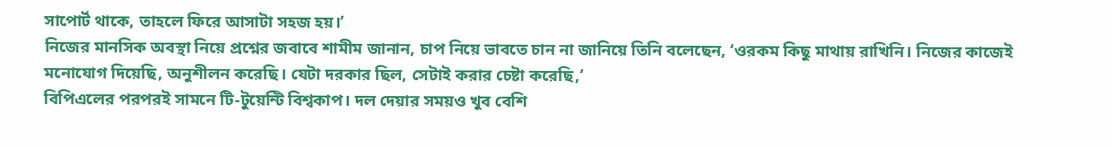সাপোর্ট থাকে, তাহলে ফিরে আসাটা সহজ হয়।’
নিজের মানসিক অবস্থা নিয়ে প্রশ্নের জবাবে শামীম জানান, চাপ নিয়ে ভাবতে চান না জানিয়ে তিনি বলেছেন, ‘ওরকম কিছু মাথায় রাখিনি। নিজের কাজেই মনোযোগ দিয়েছি, অনুশীলন করেছি। যেটা দরকার ছিল, সেটাই করার চেষ্টা করেছি,’
বিপিএলের পরপরই সামনে টি-টুয়েন্টি বিশ্বকাপ। দল দেয়ার সময়ও খুব বেশি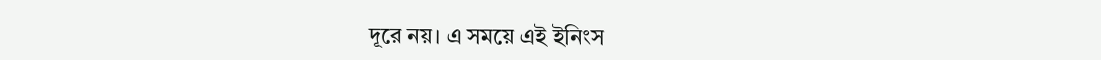দূরে নয়। এ সময়ে এই ইনিংস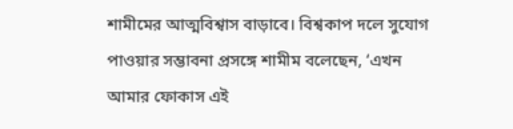শামীমের আত্মবিশ্বাস বাড়াবে। বিশ্বকাপ দলে সুযোগ পাওয়ার সম্ভাবনা প্রসঙ্গে শামীম বলেছেন, ‘এখন আমার ফোকাস এই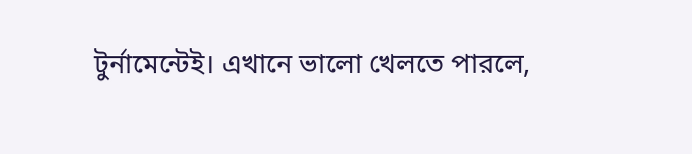টুর্নামেন্টেই। এখানে ভালো খেলতে পারলে,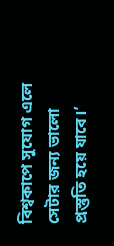বিশ্বকাপে সুযোগ এলে সেটার জন্য ভালো প্রস্তুতি হয়ে যাবে।’